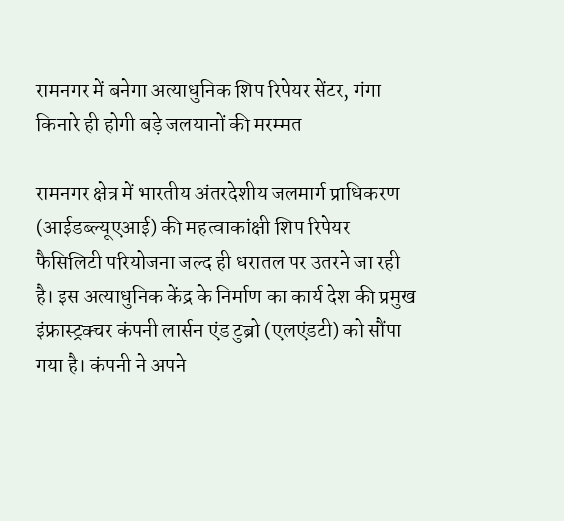रामनगर में बनेगा अत्याधुनिक शिप रिपेयर सेंटर, गंगा किनारे ही होगी बड़े जलयानों की मरम्मत

रामनगर क्षेत्र में भारतीय अंतरदेशीय जलमार्ग प्राधिकरण (आईडब्ल्यूएआई) की महत्वाकांक्षी शिप रिपेयर फैसिलिटी परियोजना जल्द ही धरातल पर उतरने जा रही है। इस अत्याधुनिक केंद्र के निर्माण का कार्य देश की प्रमुख इंफ्रास्ट्रक्चर कंपनी लार्सन एंड टुब्रो (एलएंडटी) को सौंपा गया है। कंपनी ने अपने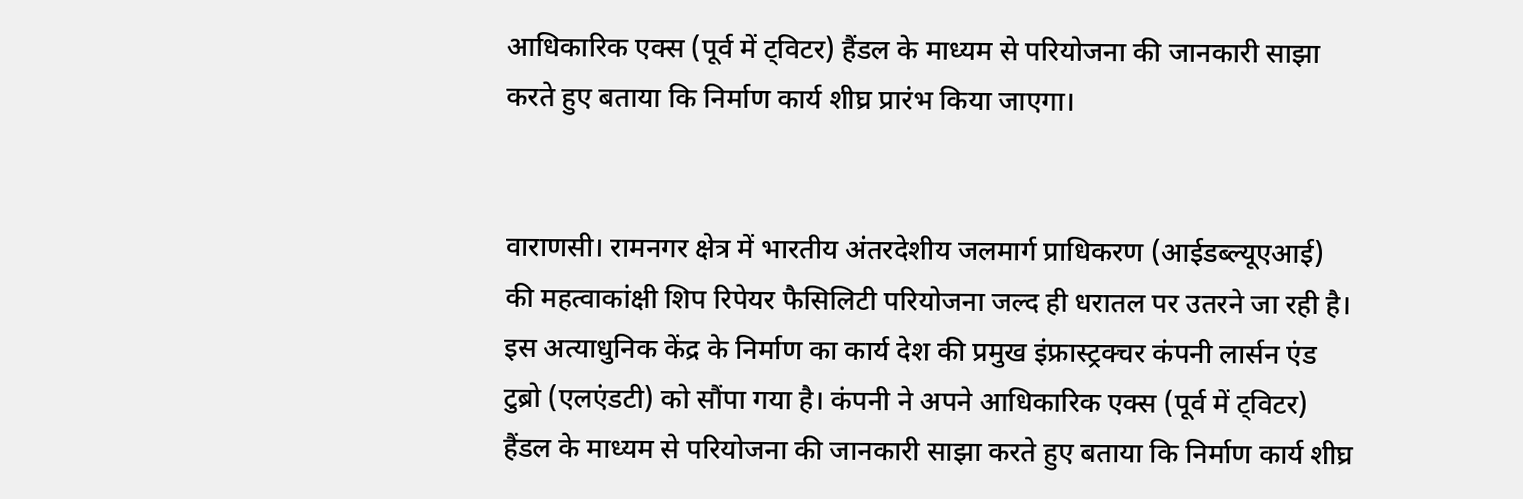आधिकारिक एक्स (पूर्व में ट्विटर) हैंडल के माध्यम से परियोजना की जानकारी साझा करते हुए बताया कि निर्माण कार्य शीघ्र प्रारंभ किया जाएगा।


वाराणसी। रामनगर क्षेत्र में भारतीय अंतरदेशीय जलमार्ग प्राधिकरण (आईडब्ल्यूएआई) की महत्वाकांक्षी शिप रिपेयर फैसिलिटी परियोजना जल्द ही धरातल पर उतरने जा रही है। इस अत्याधुनिक केंद्र के निर्माण का कार्य देश की प्रमुख इंफ्रास्ट्रक्चर कंपनी लार्सन एंड टुब्रो (एलएंडटी) को सौंपा गया है। कंपनी ने अपने आधिकारिक एक्स (पूर्व में ट्विटर) हैंडल के माध्यम से परियोजना की जानकारी साझा करते हुए बताया कि निर्माण कार्य शीघ्र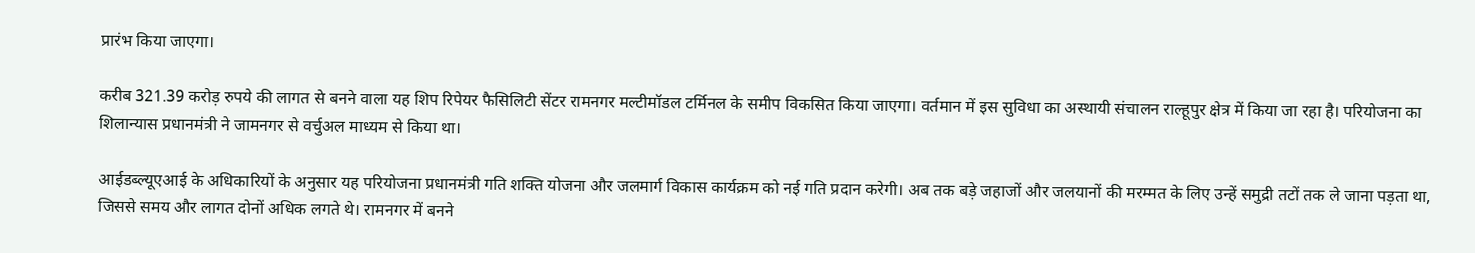प्रारंभ किया जाएगा।

करीब 321.39 करोड़ रुपये की लागत से बनने वाला यह शिप रिपेयर फैसिलिटी सेंटर रामनगर मल्टीमॉडल टर्मिनल के समीप विकसित किया जाएगा। वर्तमान में इस सुविधा का अस्थायी संचालन राल्हूपुर क्षेत्र में किया जा रहा है। परियोजना का शिलान्यास प्रधानमंत्री ने जामनगर से वर्चुअल माध्यम से किया था।

आईडब्ल्यूएआई के अधिकारियों के अनुसार यह परियोजना प्रधानमंत्री गति शक्ति योजना और जलमार्ग विकास कार्यक्रम को नई गति प्रदान करेगी। अब तक बड़े जहाजों और जलयानों की मरम्मत के लिए उन्हें समुद्री तटों तक ले जाना पड़ता था, जिससे समय और लागत दोनों अधिक लगते थे। रामनगर में बनने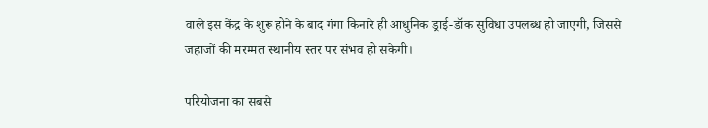वाले इस केंद्र के शुरू होने के बाद गंगा किनारे ही आधुनिक ड्राई-डॉक सुविधा उपलब्ध हो जाएगी, जिससे जहाजों की मरम्मत स्थानीय स्तर पर संभव हो सकेगी।

परियोजना का सबसे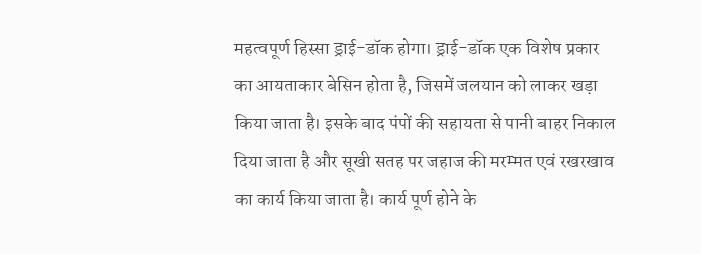महत्वपूर्ण हिस्सा ड्राई-डॉक होगा। ड्राई-डॉक एक विशेष प्रकार का आयताकार बेसिन होता है, जिसमें जलयान को लाकर खड़ा किया जाता है। इसके बाद पंपों की सहायता से पानी बाहर निकाल दिया जाता है और सूखी सतह पर जहाज की मरम्मत एवं रखरखाव का कार्य किया जाता है। कार्य पूर्ण होने के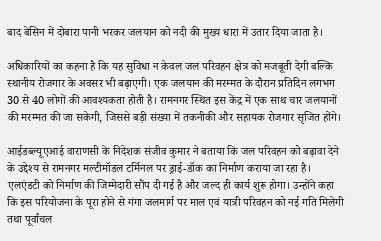बाद बेसिन में दोबारा पानी भरकर जलयान को नदी की मुख्य धारा में उतार दिया जाता है।

अधिकारियों का कहना है कि यह सुविधा न केवल जल परिवहन क्षेत्र को मजबूती देगी बल्कि स्थानीय रोजगार के अवसर भी बढ़ाएगी। एक जलयान की मरम्मत के दौरान प्रतिदिन लगभग 30 से 40 लोगों की आवश्यकता होती है। रामनगर स्थित इस केंद्र में एक साथ चार जलयानों की मरम्मत की जा सकेगी, जिससे बड़ी संख्या में तकनीकी और सहायक रोजगार सृजित होंगे।

आईडब्ल्यूएआई वाराणसी के निदेशक संजीव कुमार ने बताया कि जल परिवहन को बढ़ावा देने के उद्देश्य से रामनगर मल्टीमॉडल टर्मिनल पर ड्राई-डॉक का निर्माण कराया जा रहा है। एलएंडटी को निर्माण की जिम्मेदारी सौंप दी गई है और जल्द ही कार्य शुरू होगा। उन्होंने कहा कि इस परियोजना के पूरा होने से गंगा जलमार्ग पर माल एवं यात्री परिवहन को नई गति मिलेगी तथा पूर्वांचल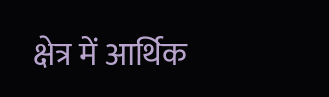क्षेत्र में आर्थिक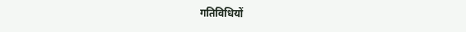गतिविधियों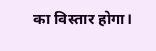का विस्तार होगा।